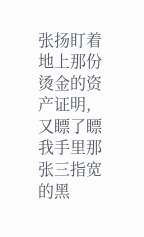张扬盯着地上那份烫金的资产证明,又瞟了瞟我手里那张三指宽的黑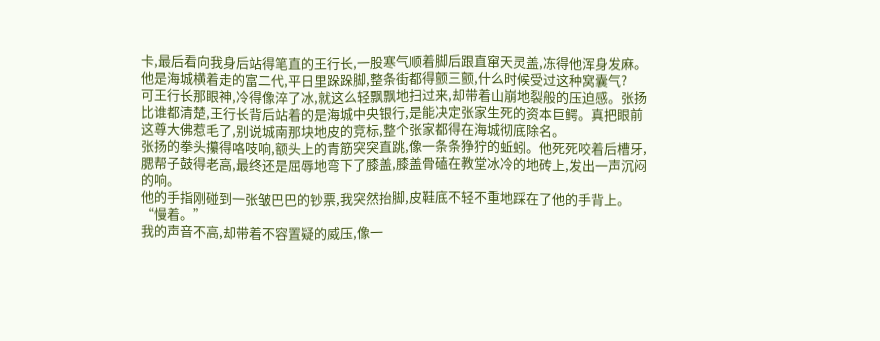卡,最后看向我身后站得笔直的王行长,一股寒气顺着脚后跟直窜天灵盖,冻得他浑身发麻。
他是海城横着走的富二代,平日里跺跺脚,整条街都得颤三颤,什么时候受过这种窝囊气?
可王行长那眼神,冷得像淬了冰,就这么轻飘飘地扫过来,却带着山崩地裂般的压迫感。张扬比谁都清楚,王行长背后站着的是海城中央银行,是能决定张家生死的资本巨鳄。真把眼前这尊大佛惹毛了,别说城南那块地皮的竞标,整个张家都得在海城彻底除名。
张扬的拳头攥得咯吱响,额头上的青筋突突直跳,像一条条狰狞的蚯蚓。他死死咬着后槽牙,腮帮子鼓得老高,最终还是屈辱地弯下了膝盖,膝盖骨磕在教堂冰冷的地砖上,发出一声沉闷的响。
他的手指刚碰到一张皱巴巴的钞票,我突然抬脚,皮鞋底不轻不重地踩在了他的手背上。
“慢着。”
我的声音不高,却带着不容置疑的威压,像一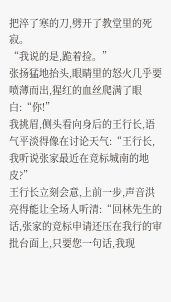把淬了寒的刀,劈开了教堂里的死寂。
“我说的是,跪着捡。”
张扬猛地抬头,眼睛里的怒火几乎要喷薄而出,猩红的血丝爬满了眼白:“你!”
我挑眉,侧头看向身后的王行长,语气平淡得像在讨论天气:“王行长,我听说张家最近在竞标城南的地皮?”
王行长立刻会意,上前一步,声音洪亮得能让全场人听清:“回林先生的话,张家的竞标申请还压在我行的审批台面上,只要您一句话,我现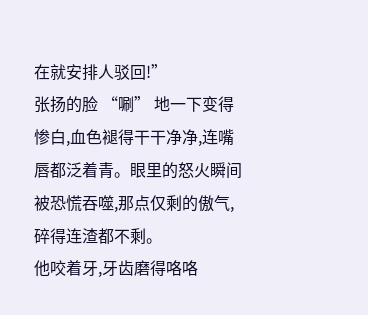在就安排人驳回!”
张扬的脸 “唰” 地一下变得惨白,血色褪得干干净净,连嘴唇都泛着青。眼里的怒火瞬间被恐慌吞噬,那点仅剩的傲气,碎得连渣都不剩。
他咬着牙,牙齿磨得咯咯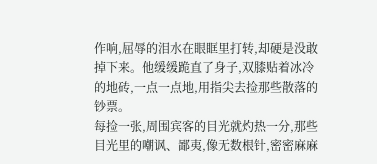作响,屈辱的泪水在眼眶里打转,却硬是没敢掉下来。他缓缓跪直了身子,双膝贴着冰冷的地砖,一点一点地,用指尖去捡那些散落的钞票。
每捡一张,周围宾客的目光就灼热一分,那些目光里的嘲讽、鄙夷,像无数根针,密密麻麻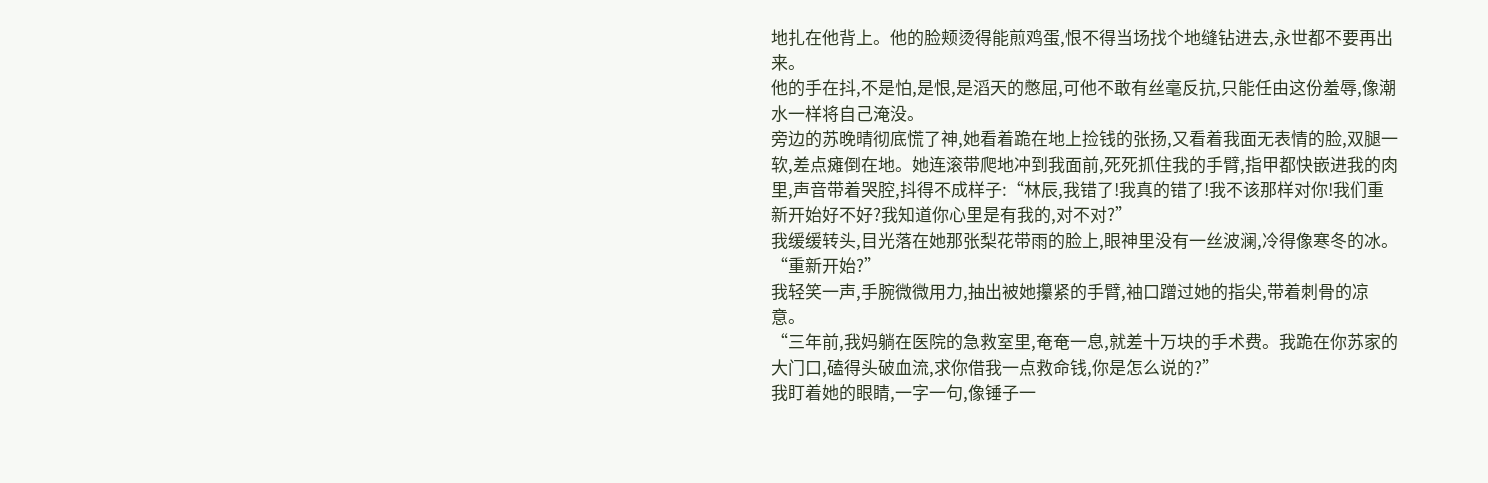地扎在他背上。他的脸颊烫得能煎鸡蛋,恨不得当场找个地缝钻进去,永世都不要再出来。
他的手在抖,不是怕,是恨,是滔天的憋屈,可他不敢有丝毫反抗,只能任由这份羞辱,像潮水一样将自己淹没。
旁边的苏晚晴彻底慌了神,她看着跪在地上捡钱的张扬,又看着我面无表情的脸,双腿一软,差点瘫倒在地。她连滚带爬地冲到我面前,死死抓住我的手臂,指甲都快嵌进我的肉里,声音带着哭腔,抖得不成样子:“林辰,我错了!我真的错了!我不该那样对你!我们重新开始好不好?我知道你心里是有我的,对不对?”
我缓缓转头,目光落在她那张梨花带雨的脸上,眼神里没有一丝波澜,冷得像寒冬的冰。
“重新开始?”
我轻笑一声,手腕微微用力,抽出被她攥紧的手臂,袖口蹭过她的指尖,带着刺骨的凉意。
“三年前,我妈躺在医院的急救室里,奄奄一息,就差十万块的手术费。我跪在你苏家的大门口,磕得头破血流,求你借我一点救命钱,你是怎么说的?”
我盯着她的眼睛,一字一句,像锤子一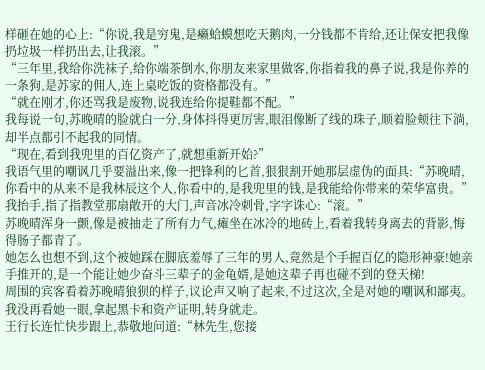样砸在她的心上:“你说,我是穷鬼,是癞蛤蟆想吃天鹅肉,一分钱都不肯给,还让保安把我像扔垃圾一样扔出去,让我滚。”
“三年里,我给你洗袜子,给你端茶倒水,你朋友来家里做客,你指着我的鼻子说,我是你养的一条狗,是苏家的佣人,连上桌吃饭的资格都没有。”
“就在刚才,你还骂我是废物,说我连给你提鞋都不配。”
我每说一句,苏晚晴的脸就白一分,身体抖得更厉害,眼泪像断了线的珠子,顺着脸颊往下淌,却半点都引不起我的同情。
“现在,看到我兜里的百亿资产了,就想重新开始?”
我语气里的嘲讽几乎要溢出来,像一把锋利的匕首,狠狠割开她那层虚伪的面具:“苏晚晴,你看中的从来不是我林辰这个人,你看中的,是我兜里的钱,是我能给你带来的荣华富贵。”
我抬手,指了指教堂那扇敞开的大门,声音冰冷刺骨,字字诛心:“滚。”
苏晚晴浑身一颤,像是被抽走了所有力气,瘫坐在冰冷的地砖上,看着我转身离去的背影,悔得肠子都青了。
她怎么也想不到,这个被她踩在脚底羞辱了三年的男人,竟然是个手握百亿的隐形神豪!她亲手推开的,是一个能让她少奋斗三辈子的金龟婿,是她这辈子再也碰不到的登天梯!
周围的宾客看着苏晚晴狼狈的样子,议论声又响了起来,不过这次,全是对她的嘲讽和鄙夷。
我没再看她一眼,拿起黑卡和资产证明,转身就走。
王行长连忙快步跟上,恭敬地问道:“林先生,您接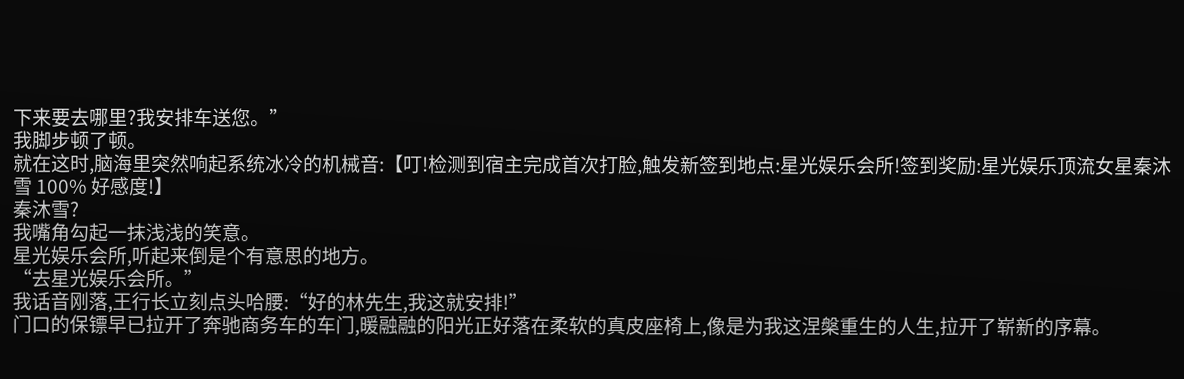下来要去哪里?我安排车送您。”
我脚步顿了顿。
就在这时,脑海里突然响起系统冰冷的机械音:【叮!检测到宿主完成首次打脸,触发新签到地点:星光娱乐会所!签到奖励:星光娱乐顶流女星秦沐雪 100% 好感度!】
秦沐雪?
我嘴角勾起一抹浅浅的笑意。
星光娱乐会所,听起来倒是个有意思的地方。
“去星光娱乐会所。”
我话音刚落,王行长立刻点头哈腰:“好的林先生,我这就安排!”
门口的保镖早已拉开了奔驰商务车的车门,暖融融的阳光正好落在柔软的真皮座椅上,像是为我这涅槃重生的人生,拉开了崭新的序幕。